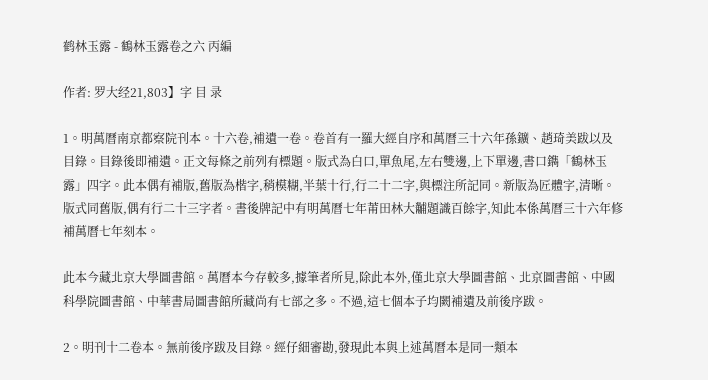鹤林玉露 - 鶴林玉露卷之六 丙編

作者: 罗大经21,803】字 目 录

1。明萬曆南京都察院刊本。十六卷,補遺一卷。卷首有一羅大經自序和萬曆三十六年孫鑛、趙琦美跋以及目錄。目錄後即補遺。正文每條之前列有標題。版式為白口,單魚尾,左右雙邊,上下單邊,書口鐫「鶴林玉露」四字。此本偶有補版,舊版為楷字,稍模糊,半葉十行,行二十二字,與標注所記同。新版為匠體字,清晰。版式同舊版,偶有行二十三字者。書後牌記中有明萬曆七年莆田林大黼題識百餘字,知此本係萬曆三十六年修補萬曆七年刻本。

此本今藏北京大學圖書館。萬曆本今存較多,據筆者所見,除此本外,僅北京大學圖書館、北京圖書館、中國科學院圖書館、中華書局圖書館所藏尚有七部之多。不過,這七個本子均闕補遺及前後序跋。

2。明刊十二卷本。無前後序跋及目錄。經仔細審勘,發現此本與上述萬曆本是同一類本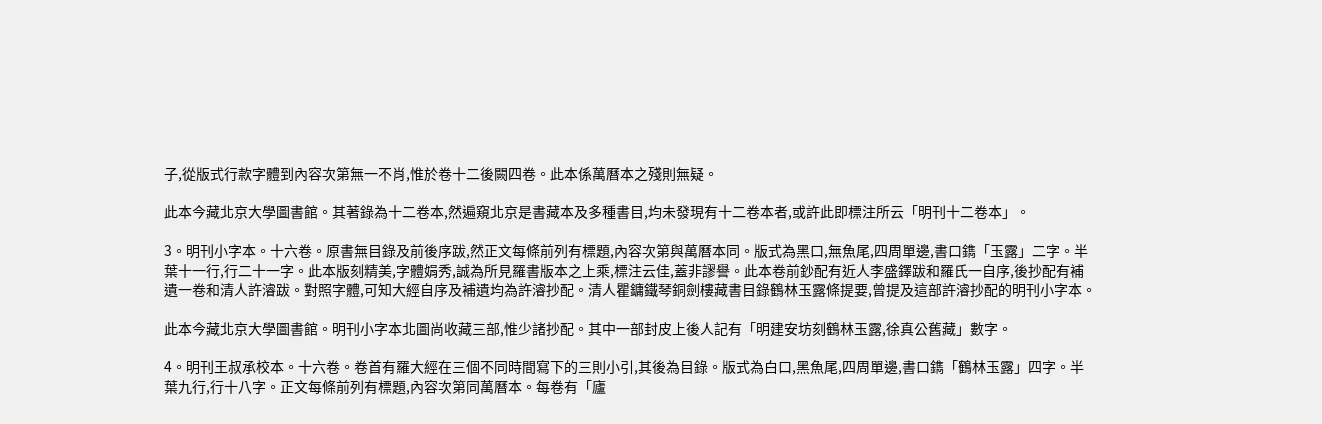子,從版式行款字體到內容次第無一不肖,惟於卷十二後闕四卷。此本係萬曆本之殘則無疑。

此本今藏北京大學圖書館。其著錄為十二卷本,然遍窺北京是書藏本及多種書目,均未發現有十二卷本者,或許此即標注所云「明刊十二卷本」。

3。明刊小字本。十六卷。原書無目錄及前後序跋,然正文每條前列有標題,內容次第與萬曆本同。版式為黑口,無魚尾,四周單邊,書口鐫「玉露」二字。半葉十一行,行二十一字。此本版刻精美,字體娟秀,誠為所見羅書版本之上乘,標注云佳,蓋非謬譽。此本卷前鈔配有近人李盛鐸跋和羅氏一自序,後抄配有補遺一卷和清人許濬跋。對照字體,可知大經自序及補遺均為許濬抄配。清人瞿鏞鐵琴銅劍樓藏書目錄鶴林玉露條提要,曾提及這部許濬抄配的明刊小字本。

此本今藏北京大學圖書館。明刊小字本北圖尚收藏三部,惟少諸抄配。其中一部封皮上後人記有「明建安坊刻鶴林玉露,徐真公舊藏」數字。

4。明刊王叔承校本。十六卷。卷首有羅大經在三個不同時間寫下的三則小引,其後為目錄。版式為白口,黑魚尾,四周單邊,書口鐫「鶴林玉露」四字。半葉九行,行十八字。正文每條前列有標題,內容次第同萬曆本。每卷有「廬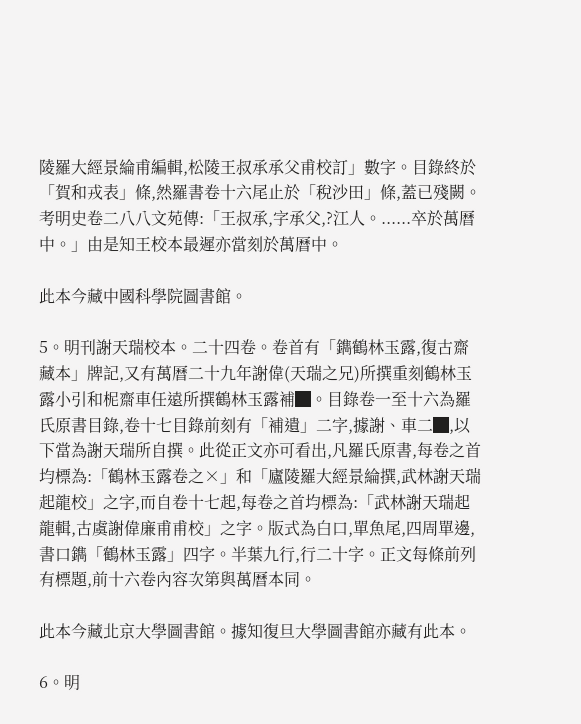陵羅大經景綸甫編輯,松陵王叔承承父甫校訂」數字。目錄終於「賀和戎表」條,然羅書卷十六尾止於「稅沙田」條,蓋已殘闕。考明史卷二八八文苑傳:「王叔承,字承父,?江人。......卒於萬曆中。」由是知王校本最遲亦當刻於萬曆中。

此本今藏中國科學院圖書館。

5。明刊謝天瑞校本。二十四卷。卷首有「鐫鶴林玉露,復古齋藏本」牌記,又有萬曆二十九年謝偉(天瑞之兄)所撰重刻鶴林玉露小引和柅齋車任遠所撰鶴林玉露補█。目錄卷一至十六為羅氏原書目錄,卷十七目錄前刻有「補遺」二字,據謝、車二█,以下當為謝天瑞所自撰。此從正文亦可看出,凡羅氏原書,每卷之首均標為:「鶴林玉露卷之×」和「廬陵羅大經景綸撰,武林謝天瑞起龍校」之字,而自卷十七起,每卷之首均標為:「武林謝天瑞起龍輯,古虞謝偉廉甫甫校」之字。版式為白口,單魚尾,四周單邊,書口鐫「鶴林玉露」四字。半葉九行,行二十字。正文每條前列有標題,前十六卷內容次第與萬曆本同。

此本今藏北京大學圖書館。據知復旦大學圖書館亦藏有此本。

6。明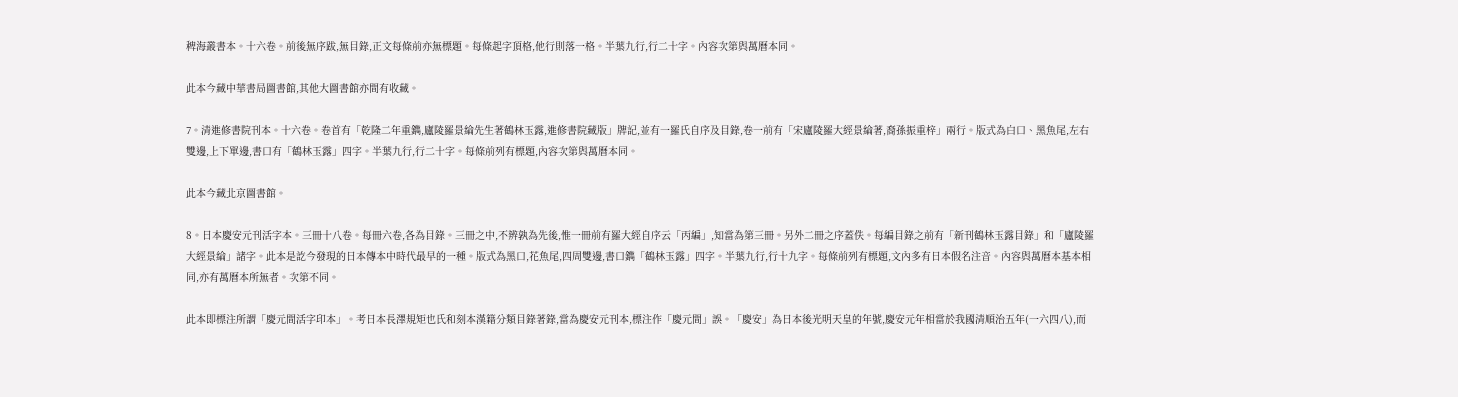稗海叢書本。十六卷。前後無序跋,無目錄,正文每條前亦無標題。每條起字頂格,他行則落一格。半葉九行,行二十字。內容次第與萬曆本同。

此本今藏中華書局圖書館,其他大圖書館亦間有收藏。

7。清進修書院刊本。十六卷。卷首有「乾隆二年重鐫,廬陵羅景綸先生著鶴林玉露,進修書院藏版」牌記,並有一羅氏自序及目錄,卷一前有「宋廬陵羅大經景綸著,裔孫振重梓」兩行。版式為白口、黑魚尾,左右雙邊,上下單邊,書口有「鶴林玉露」四字。半葉九行,行二十字。每條前列有標題,內容次第與萬曆本同。

此本今藏北京圖書館。

8。日本慶安元刊活字本。三冊十八卷。每冊六卷,各為目錄。三冊之中,不辨孰為先後,惟一冊前有羅大經自序云「丙編」,知當為第三冊。另外二冊之序蓋佚。每編目錄之前有「新刊鶴林玉露目錄」和「廬陵羅大經景綸」諸字。此本是訖今發現的日本傳本中時代最早的一種。版式為黑口,花魚尾,四周雙邊,書口鐫「鶴林玉露」四字。半葉九行,行十九字。每條前列有標題,文內多有日本假名注音。內容與萬曆本基本相同,亦有萬曆本所無者。次第不同。

此本即標注所謂「慶元間活字印本」。考日本長澤規矩也氏和刻本漢籍分類目錄著錄,當為慶安元刊本,標注作「慶元間」誤。「慶安」為日本後光明天皇的年號,慶安元年相當於我國清順治五年(一六四八),而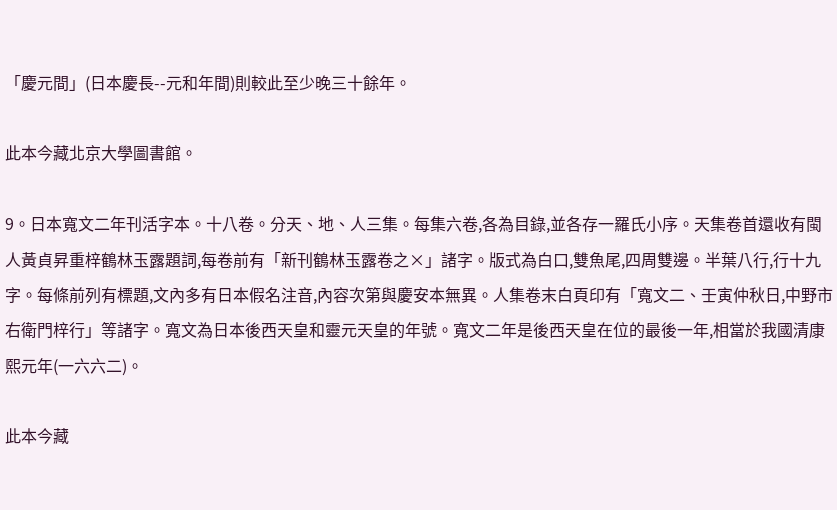「慶元間」(日本慶長--元和年間)則較此至少晚三十餘年。

此本今藏北京大學圖書館。

9。日本寬文二年刊活字本。十八卷。分天、地、人三集。每集六卷,各為目錄,並各存一羅氏小序。天集卷首還收有閩人黃貞昇重梓鶴林玉露題詞,每卷前有「新刊鶴林玉露卷之×」諸字。版式為白口,雙魚尾,四周雙邊。半葉八行,行十九字。每條前列有標題,文內多有日本假名注音,內容次第與慶安本無異。人集卷末白頁印有「寬文二、壬寅仲秋日,中野市右衛門梓行」等諸字。寬文為日本後西天皇和靈元天皇的年號。寬文二年是後西天皇在位的最後一年,相當於我國清康熙元年(一六六二)。

此本今藏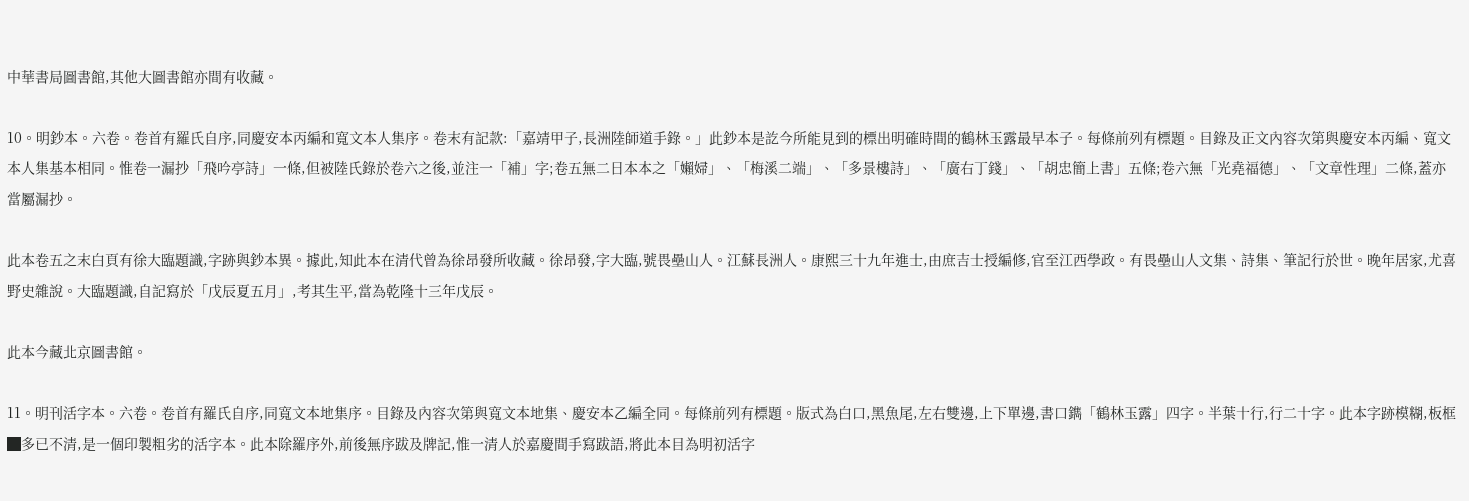中華書局圖書館,其他大圖書館亦間有收藏。

10。明鈔本。六卷。卷首有羅氏自序,同慶安本丙編和寬文本人集序。卷末有記款:「嘉靖甲子,長洲陸師道手錄。」此鈔本是訖今所能見到的標出明確時間的鶴林玉露最早本子。每條前列有標題。目錄及正文內容次第與慶安本丙編、寬文本人集基本相同。惟卷一漏抄「飛吟亭詩」一條,但被陸氏錄於卷六之後,並注一「補」字;卷五無二日本本之「嬾婦」、「梅溪二端」、「多景樓詩」、「廣右丁錢」、「胡忠簡上書」五條;卷六無「光堯福德」、「文章性理」二條,蓋亦當屬漏抄。

此本卷五之末白頁有徐大臨題識,字跡與鈔本異。據此,知此本在清代曾為徐昂發所收藏。徐昂發,字大臨,號畏壘山人。江蘇長洲人。康熙三十九年進士,由庶吉士授編修,官至江西學政。有畏壘山人文集、詩集、筆記行於世。晚年居家,尤喜野史雜說。大臨題識,自記寫於「戊辰夏五月」,考其生平,當為乾隆十三年戊辰。

此本今藏北京圖書館。

11。明刊活字本。六卷。卷首有羅氏自序,同寬文本地集序。目錄及內容次第與寬文本地集、慶安本乙編全同。每條前列有標題。版式為白口,黑魚尾,左右雙邊,上下單邊,書口鐫「鶴林玉露」四字。半葉十行,行二十字。此本字跡模糊,板框█多已不清,是一個印製粗劣的活字本。此本除羅序外,前後無序跋及牌記,惟一清人於嘉慶間手寫跋語,將此本目為明初活字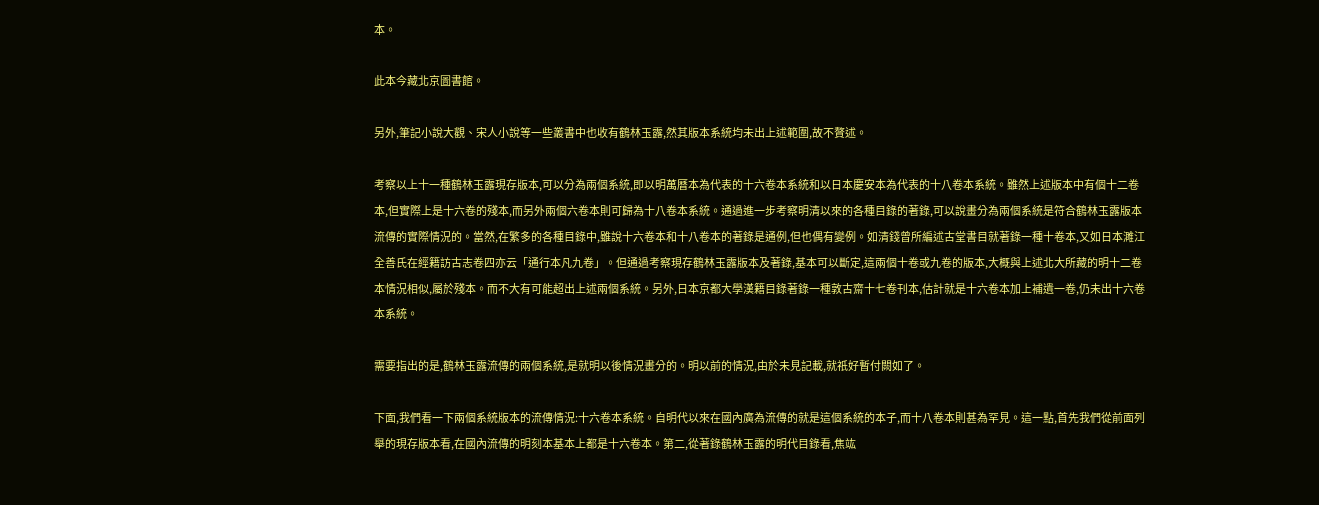本。

此本今藏北京圖書館。

另外,筆記小說大觀、宋人小說等一些叢書中也收有鶴林玉露,然其版本系統均未出上述範圍,故不贅述。

考察以上十一種鶴林玉露現存版本,可以分為兩個系統,即以明萬曆本為代表的十六卷本系統和以日本慶安本為代表的十八卷本系統。雖然上述版本中有個十二卷本,但實際上是十六卷的殘本,而另外兩個六卷本則可歸為十八卷本系統。通過進一步考察明清以來的各種目錄的著錄,可以說畫分為兩個系統是符合鶴林玉露版本流傳的實際情況的。當然,在繁多的各種目錄中,雖說十六卷本和十八卷本的著錄是通例,但也偶有變例。如清錢曾所編述古堂書目就著錄一種十卷本,又如日本濉江全善氏在經籍訪古志卷四亦云「通行本凡九卷」。但通過考察現存鶴林玉露版本及著錄,基本可以斷定,這兩個十卷或九卷的版本,大概與上述北大所藏的明十二卷本情況相似,屬於殘本。而不大有可能超出上述兩個系統。另外,日本京都大學漢籍目錄著錄一種敦古齋十七卷刊本,估計就是十六卷本加上補遺一卷,仍未出十六卷本系統。

需要指出的是,鶴林玉露流傳的兩個系統,是就明以後情況畫分的。明以前的情況,由於未見記載,就祇好暫付闕如了。

下面,我們看一下兩個系統版本的流傳情況:十六卷本系統。自明代以來在國內廣為流傳的就是這個系統的本子,而十八卷本則甚為罕見。這一點,首先我們從前面列舉的現存版本看,在國內流傳的明刻本基本上都是十六卷本。第二,從著錄鶴林玉露的明代目錄看,焦竑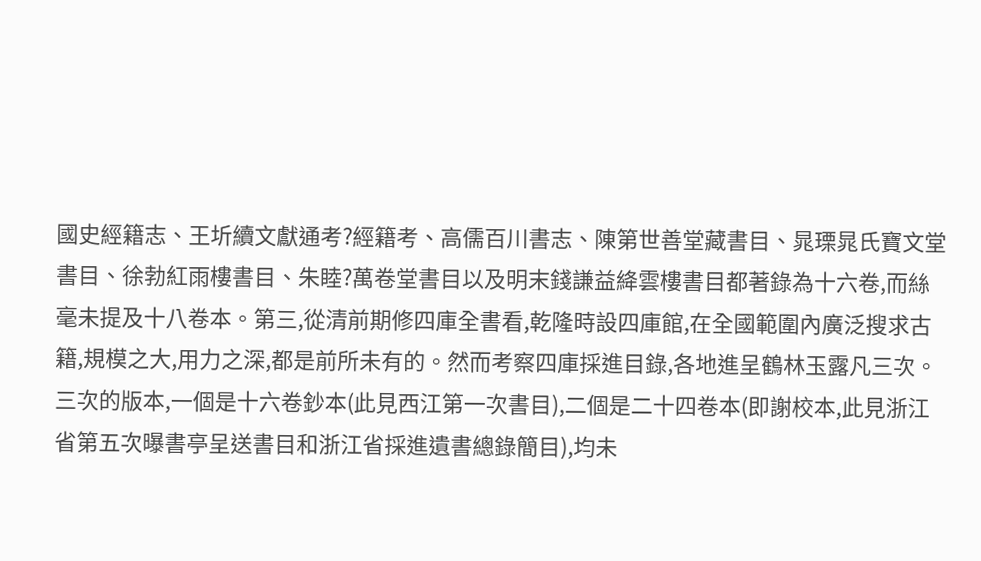國史經籍志、王圻續文獻通考?經籍考、高儒百川書志、陳第世善堂藏書目、晁瑮晁氏寶文堂書目、徐勃紅雨樓書目、朱睦?萬卷堂書目以及明末錢謙益絳雲樓書目都著錄為十六卷,而絲毫未提及十八卷本。第三,從清前期修四庫全書看,乾隆時設四庫館,在全國範圍內廣泛搜求古籍,規模之大,用力之深,都是前所未有的。然而考察四庫採進目錄,各地進呈鶴林玉露凡三次。三次的版本,一個是十六卷鈔本(此見西江第一次書目),二個是二十四卷本(即謝校本,此見浙江省第五次曝書亭呈送書目和浙江省採進遺書總錄簡目),均未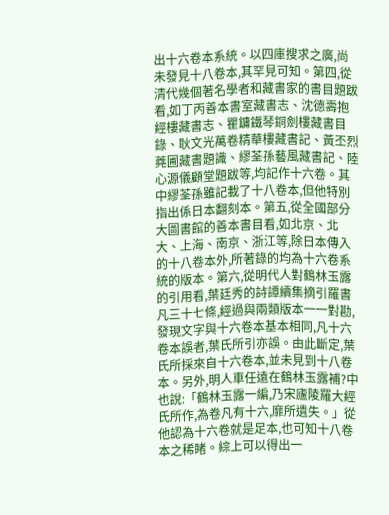出十六卷本系統。以四庫搜求之廣,尚未發見十八卷本,其罕見可知。第四,從清代幾個著名學者和藏書家的書目題跋看,如丁丙善本書室藏書志、沈德壽抱經樓藏書志、瞿鏞鐵琴銅劍樓藏書目錄、耿文光萬卷精華樓藏書記、黃丕烈蕘圃藏書題識、繆荃孫藝風藏書記、陸心源儀顧堂題跋等,均記作十六卷。其中繆荃孫雖記載了十八卷本,但他特別指出係日本翻刻本。第五,從全國部分大圖書館的善本書目看,如北京、北大、上海、南京、浙江等,除日本傳入的十八卷本外,所著錄的均為十六卷系統的版本。第六,從明代人對鶴林玉露的引用看,葉廷秀的詩譚續集摘引羅書凡三十七條,經過與兩類版本一一對勘,發現文字與十六卷本基本相同,凡十六卷本誤者,葉氏所引亦誤。由此斷定,葉氏所採來自十六卷本,並未見到十八卷本。另外,明人車任遠在鶴林玉露補?中也說:「鶴林玉露一編,乃宋廬陵羅大經氏所作,為卷凡有十六,靡所遺失。」從他認為十六卷就是足本,也可知十八卷本之稀睹。綜上可以得出一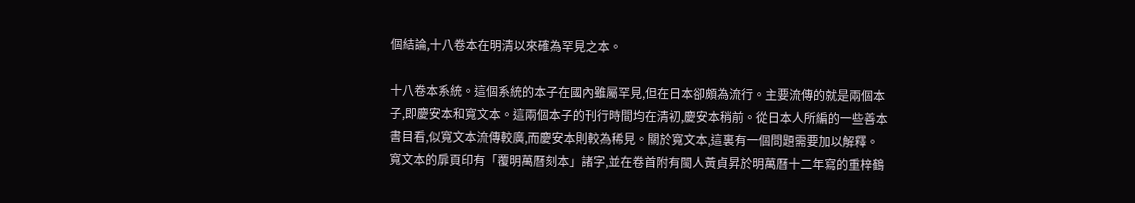個結論,十八卷本在明清以來確為罕見之本。

十八卷本系統。這個系統的本子在國內雖屬罕見,但在日本卻頗為流行。主要流傳的就是兩個本子,即慶安本和寬文本。這兩個本子的刊行時間均在清初,慶安本稍前。從日本人所編的一些善本書目看,似寬文本流傳較廣,而慶安本則較為稀見。關於寬文本,這裏有一個問題需要加以解釋。寬文本的扉頁印有「覆明萬曆刻本」諸字,並在卷首附有閩人黃貞昇於明萬曆十二年寫的重梓鶴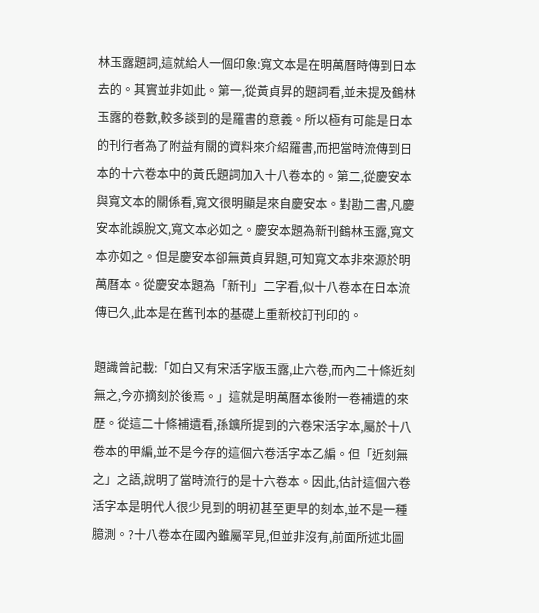林玉露題詞,這就給人一個印象:寬文本是在明萬曆時傳到日本去的。其實並非如此。第一,從黃貞昇的題詞看,並未提及鶴林玉露的卷數,較多談到的是羅書的意義。所以極有可能是日本的刊行者為了附益有關的資料來介紹羅書,而把當時流傳到日本的十六卷本中的黃氏題詞加入十八卷本的。第二,從慶安本與寬文本的關係看,寬文很明顯是來自慶安本。對勘二書,凡慶安本訛誤脫文,寬文本必如之。慶安本題為新刊鶴林玉露,寬文本亦如之。但是慶安本卻無黃貞昇題,可知寬文本非來源於明萬曆本。從慶安本題為「新刊」二字看,似十八卷本在日本流傳已久,此本是在舊刊本的基礎上重新校訂刊印的。

題識曾記載:「如白又有宋活字版玉露,止六卷,而內二十條近刻無之,今亦摘刻於後焉。」這就是明萬曆本後附一卷補遺的來歷。從這二十條補遺看,孫鑛所提到的六卷宋活字本,屬於十八卷本的甲編,並不是今存的這個六卷活字本乙編。但「近刻無之」之語,說明了當時流行的是十六卷本。因此,估計這個六卷活字本是明代人很少見到的明初甚至更早的刻本,並不是一種臆測。?十八卷本在國內雖屬罕見,但並非沒有,前面所述北圖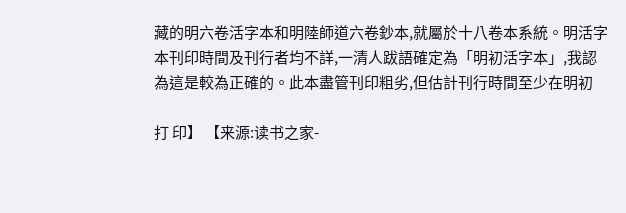藏的明六卷活字本和明陸師道六卷鈔本,就屬於十八卷本系統。明活字本刊印時間及刊行者均不詳,一清人跋語確定為「明初活字本」,我認為這是較為正確的。此本盡管刊印粗劣,但估計刊行時間至少在明初

打 印】 【来源:读书之家-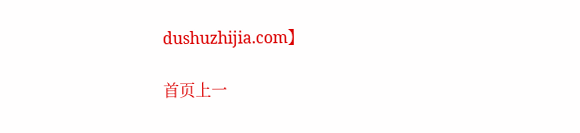dushuzhijia.com】

首页上一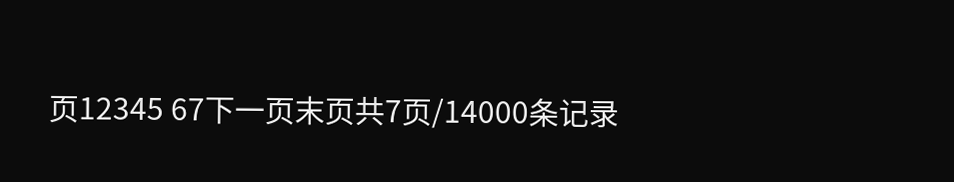页12345 67下一页末页共7页/14000条记录